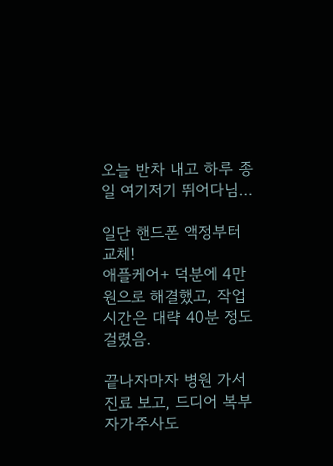오늘 반차 내고 하루 종일 여기저기 뛰어다님…

일단 핸드폰 액정부터 교체!
애플케어+ 덕분에 4만 원으로 해결했고, 작업 시간은 대략 40분 정도 걸렸음.

끝나자마자 병원 가서 진료 보고, 드디어 복부 자가주사도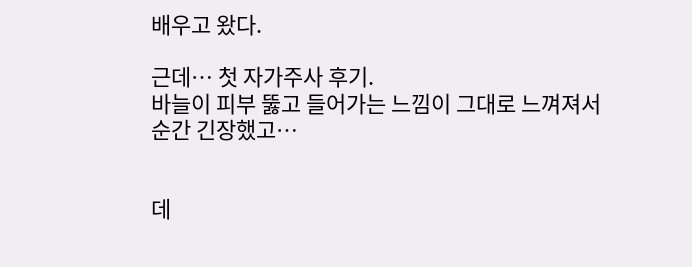배우고 왔다.

근데… 첫 자가주사 후기.
바늘이 피부 뚫고 들어가는 느낌이 그대로 느껴져서 순간 긴장했고…


데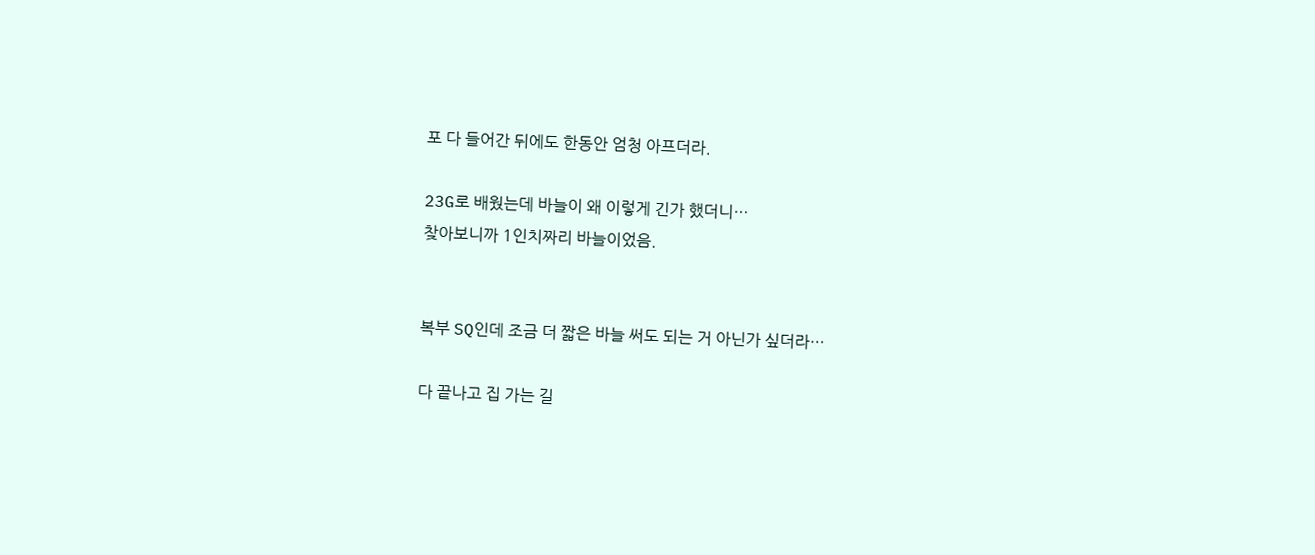포 다 들어간 뒤에도 한동안 엄청 아프더라.

23G로 배웠는데 바늘이 왜 이렇게 긴가 했더니…
찾아보니까 1인치짜리 바늘이었음.


복부 SQ인데 조금 더 짧은 바늘 써도 되는 거 아닌가 싶더라…

다 끝나고 집 가는 길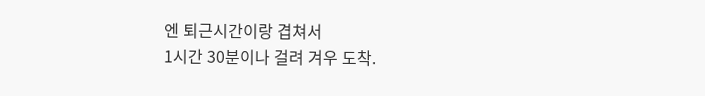엔 퇴근시간이랑 겹쳐서
1시간 30분이나 걸려 겨우 도착.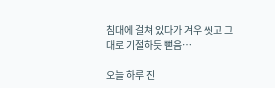침대에 걸쳐 있다가 겨우 씻고 그대로 기절하듯 뻗음…

오늘 하루 진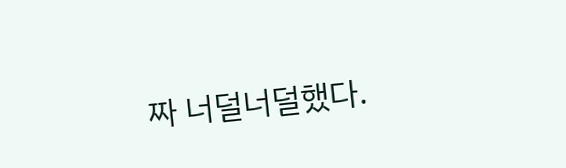짜 너덜너덜했다.